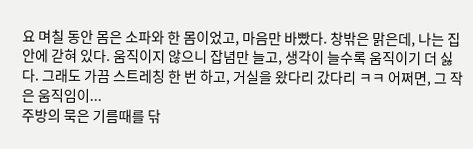요 며칠 동안 몸은 소파와 한 몸이었고, 마음만 바빴다. 창밖은 맑은데, 나는 집안에 갇혀 있다. 움직이지 않으니 잡념만 늘고, 생각이 늘수록 움직이기 더 싫다. 그래도 가끔 스트레칭 한 번 하고, 거실을 왔다리 갔다리 ㅋㅋ 어쩌면, 그 작은 움직임이...
주방의 묵은 기름때를 닦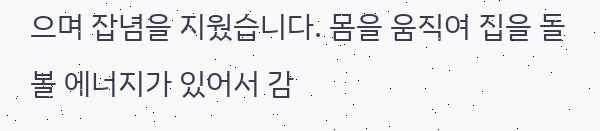으며 잡념을 지웠습니다. 몸을 움직여 집을 돌볼 에너지가 있어서 감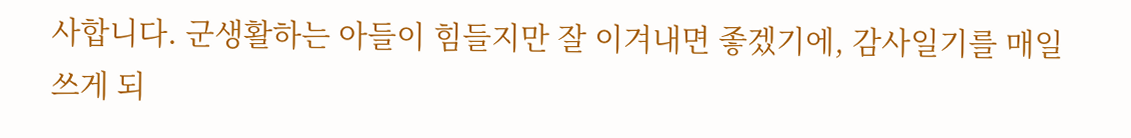사합니다. 군생활하는 아들이 힘들지만 잘 이겨내면 좋겠기에, 감사일기를 매일 쓰게 되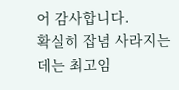어 감사합니다.
확실히 잡념 사라지는데는 최고임